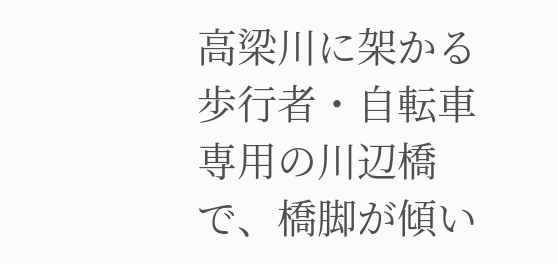高梁川に架かる歩行者・自転車専用の川辺橋で、橋脚が傾い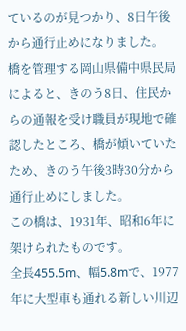ているのが見つかり、8日午後から通行止めになりました。
橋を管理する岡山県備中県民局によると、きのう8日、住民からの通報を受け職員が現地で確認したところ、橋が傾いていたため、きのう午後3時30分から通行止めにしました。
この橋は、1931年、昭和6年に架けられたものです。
全長455.5m、幅5.8mで、1977年に大型車も通れる新しい川辺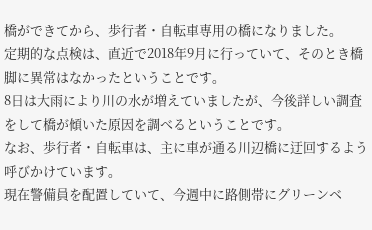橋ができてから、歩行者・自転車専用の橋になりました。
定期的な点検は、直近で2018年9月に行っていて、そのとき橋脚に異常はなかったということです。
8日は大雨により川の水が増えていましたが、今後詳しい調査をして橋が傾いた原因を調べるということです。
なお、歩行者・自転車は、主に車が通る川辺橋に迂回するよう呼びかけています。
現在警備員を配置していて、今週中に路側帯にグリーンベ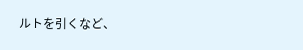ルトを引くなど、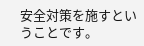安全対策を施すということです。